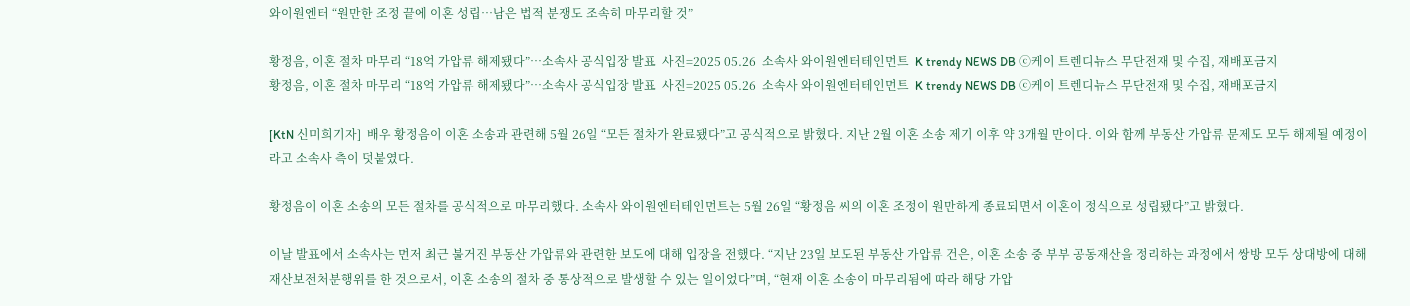와이원엔터 “원만한 조정 끝에 이혼 성립…남은 법적 분쟁도 조속히 마무리할 것”

황정음, 이혼 절차 마무리 “18억 가압류 해제됐다”…소속사 공식입장 발표  사진=2025 05.26  소속사 와이원엔터테인먼트  K trendy NEWS DB ⓒ케이 트렌디뉴스 무단전재 및 수집, 재배포금지
황정음, 이혼 절차 마무리 “18억 가압류 해제됐다”…소속사 공식입장 발표  사진=2025 05.26  소속사 와이원엔터테인먼트  K trendy NEWS DB ⓒ케이 트렌디뉴스 무단전재 및 수집, 재배포금지

[KtN 신미희기자]  배우 황정음이 이혼 소송과 관련해 5월 26일 “모든 절차가 완료됐다”고 공식적으로 밝혔다. 지난 2월 이혼 소송 제기 이후 약 3개월 만이다. 이와 함께 부동산 가압류 문제도 모두 해제될 예정이라고 소속사 측이 덧붙였다.

황정음이 이혼 소송의 모든 절차를 공식적으로 마무리했다. 소속사 와이원엔터테인먼트는 5월 26일 “황정음 씨의 이혼 조정이 원만하게 종료되면서 이혼이 정식으로 성립됐다”고 밝혔다.

이날 발표에서 소속사는 먼저 최근 불거진 부동산 가압류와 관련한 보도에 대해 입장을 전했다. “지난 23일 보도된 부동산 가압류 건은, 이혼 소송 중 부부 공동재산을 정리하는 과정에서 쌍방 모두 상대방에 대해 재산보전처분행위를 한 것으로서, 이혼 소송의 절차 중 통상적으로 발생할 수 있는 일이었다”며, “현재 이혼 소송이 마무리됨에 따라 해당 가압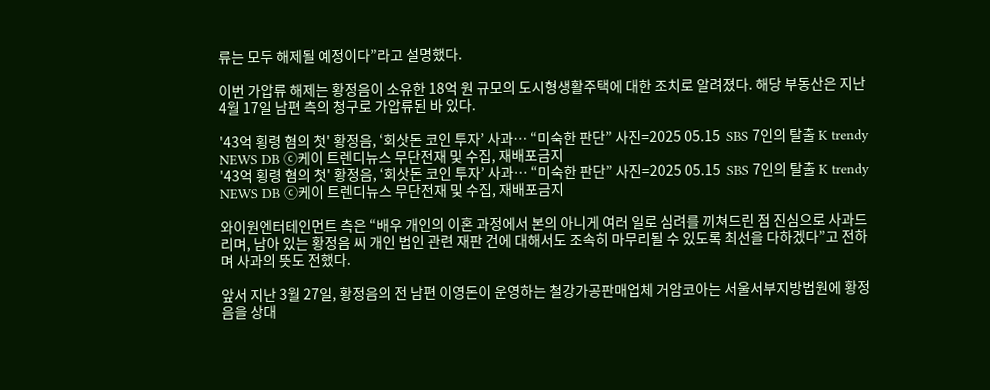류는 모두 해제될 예정이다”라고 설명했다.

이번 가압류 해제는 황정음이 소유한 18억 원 규모의 도시형생활주택에 대한 조치로 알려졌다. 해당 부동산은 지난 4월 17일 남편 측의 청구로 가압류된 바 있다.

'43억 횡령 혐의 첫' 황정음, ‘회삿돈 코인 투자’ 사과… “미숙한 판단” 사진=2025 05.15  SBS 7인의 탈출 K trendy NEWS DB ⓒ케이 트렌디뉴스 무단전재 및 수집, 재배포금지
'43억 횡령 혐의 첫' 황정음, ‘회삿돈 코인 투자’ 사과… “미숙한 판단” 사진=2025 05.15  SBS 7인의 탈출 K trendy NEWS DB ⓒ케이 트렌디뉴스 무단전재 및 수집, 재배포금지

와이원엔터테인먼트 측은 “배우 개인의 이혼 과정에서 본의 아니게 여러 일로 심려를 끼쳐드린 점 진심으로 사과드리며, 남아 있는 황정음 씨 개인 법인 관련 재판 건에 대해서도 조속히 마무리될 수 있도록 최선을 다하겠다”고 전하며 사과의 뜻도 전했다.

앞서 지난 3월 27일, 황정음의 전 남편 이영돈이 운영하는 철강가공판매업체 거암코아는 서울서부지방법원에 황정음을 상대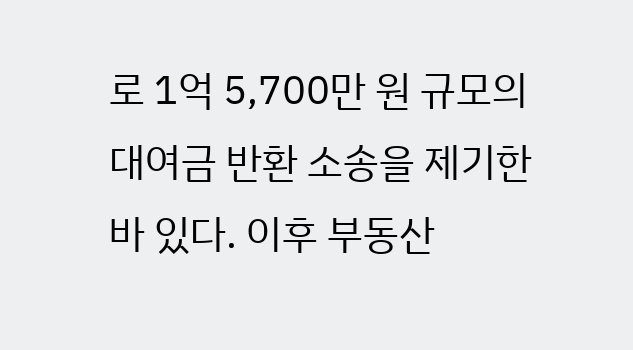로 1억 5,700만 원 규모의 대여금 반환 소송을 제기한 바 있다. 이후 부동산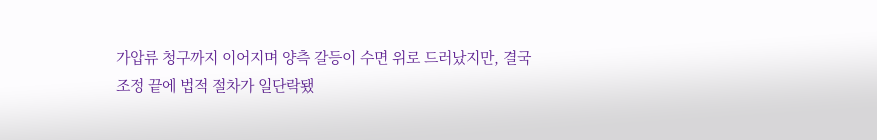가압류 청구까지 이어지며 양측 갈등이 수면 위로 드러났지만, 결국 조정 끝에 법적 절차가 일단락됐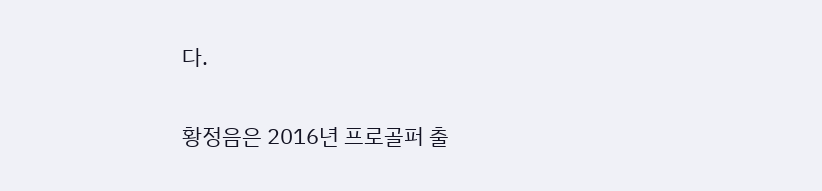다.

황정음은 2016년 프로골퍼 출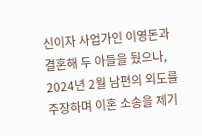신이자 사업가인 이영돈과 결혼해 두 아들을 뒀으나, 2024년 2월 남편의 외도를 주장하며 이혼 소송을 제기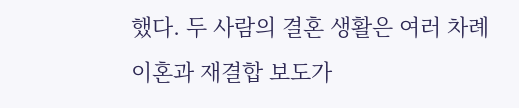했다. 두 사람의 결혼 생활은 여러 차례 이혼과 재결합 보도가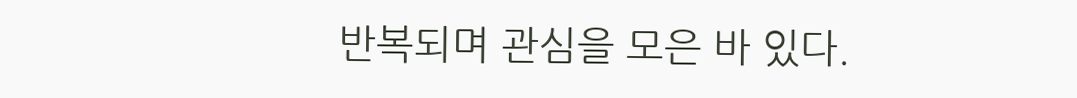반복되며 관심을 모은 바 있다.